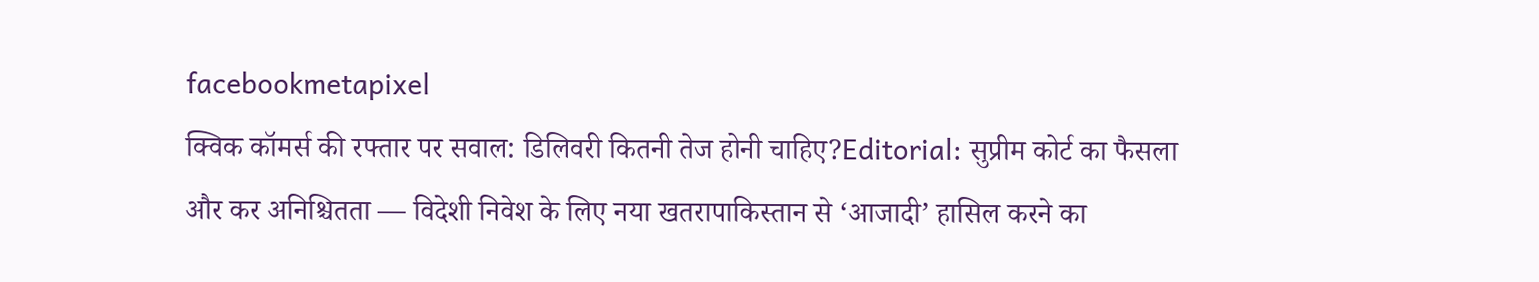facebookmetapixel
क्विक कॉमर्स की रफ्तार पर सवाल: डिलिवरी कितनी तेज होनी चाहिए?Editorial: सुप्रीम कोर्ट का फैसला और कर अनिश्चितता — विदेशी निवेश के लिए नया खतरापाकिस्तान से ‘आजादी’ हासिल करने का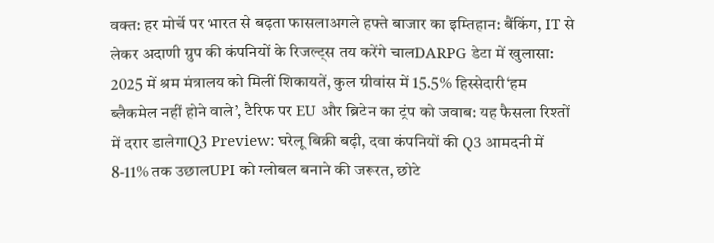वक्त: हर मोर्चे पर भारत से बढ़ता फासलाअगले हफ्ते बाजार का इम्तिहान: बैंकिंग, IT से लेकर अदाणी ग्रुप की कंपनियों के रिजल्ट्स तय करेंगे चालDARPG डेटा में खुलासा: 2025 में श्रम मंत्रालय को मिलीं शिकायतें, कुल ग्रीवांस में 15.5% हिस्सेदारी‘हम ब्लैकमेल नहीं होने वाले’, टैरिफ पर EU और ब्रिटेन का ट्रंप को जवाब: यह फैसला रिश्तों में दरार डालेगाQ3 Preview: घरेलू बिक्री बढ़ी, दवा कंपनियों की Q3 आमदनी में 8-11% तक उछालUPI को ग्लोबल बनाने की जरूरत, छोटे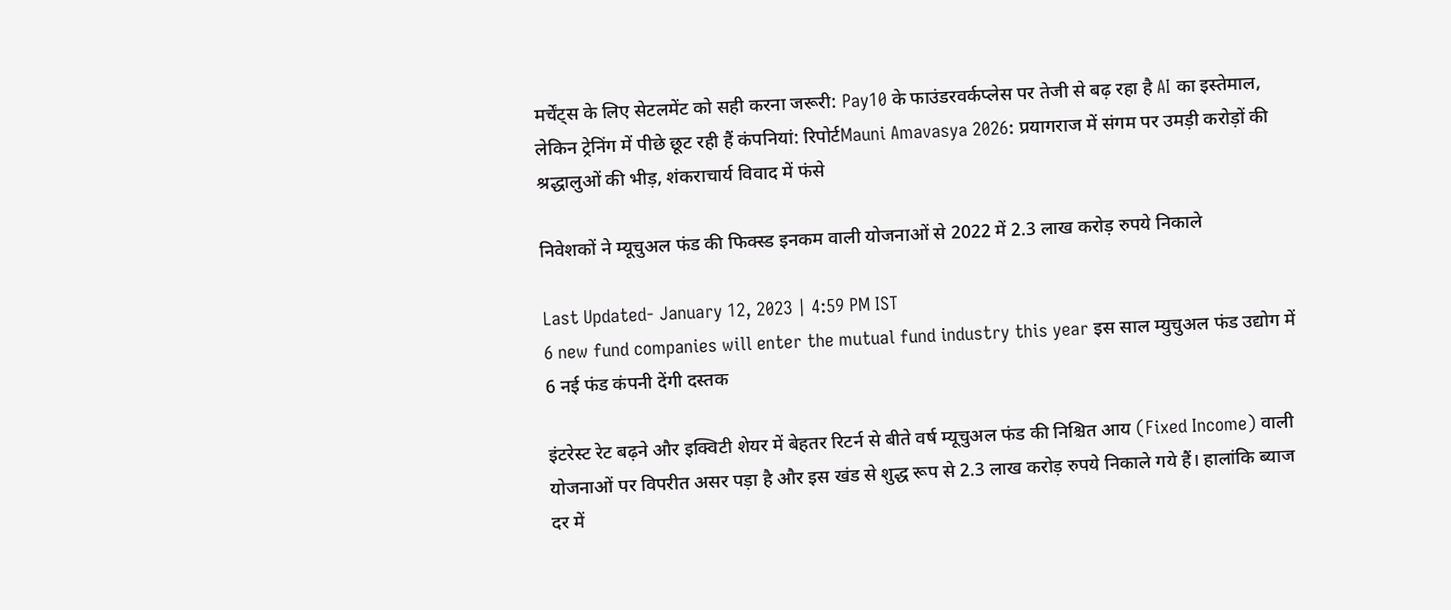मर्चेंट्स के लिए सेटलमेंट को सही करना जरूरी: Pay10 के फाउंडरवर्कप्लेस पर तेजी से बढ़ रहा है AI का इस्तेमाल, लेकिन ट्रेनिंग में पीछे छूट रही हैं कंपनियां: रिपोर्टMauni Amavasya 2026: प्रयागराज में संगम पर उमड़ी करोड़ों की श्रद्धालुओं की भीड़, शंकराचार्य विवाद में फंसे

निवेशकों ने म्यूचुअल फंड की फिक्स्ड इनकम वाली योजनाओं से 2022 में 2.3 लाख करोड़ रुपये निकाले

Last Updated- January 12, 2023 | 4:59 PM IST
6 new fund companies will enter the mutual fund industry this year इस साल म्युचुअल फंड उद्योग में 6 नई फंड कंपनी देंगी दस्तक

इंटरेस्ट रेट बढ़ने और इक्विटी शेयर में बेहतर रिटर्न से बीते वर्ष म्यूचुअल फंड की निश्चित आय (Fixed Income) वाली योजनाओं पर विपरीत असर पड़ा है और इस खंड से शुद्ध रूप से 2.3 लाख करोड़ रुपये निकाले गये हैं। हालांकि ब्याज दर में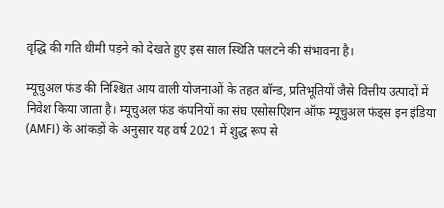वृद्धि की गति धीमी पड़ने को देखते हुए इस साल स्थिति पलटने की संभावना है।

म्यूचुअल फंड की निश्श्चित आय वाली योजनाओं के तहत बॉन्ड, प्रतिभूतियों जैसे वित्तीय उत्पादों में निवेश किया जाता है। म्यूचुअल फंड कंपनियों का संघ एसोसएिशन ऑफ म्यूचुअल फंड्स इन इंडिया (AMFI) के आंकड़ों के अनुसार यह वर्ष 2021 में शुद्ध रूप से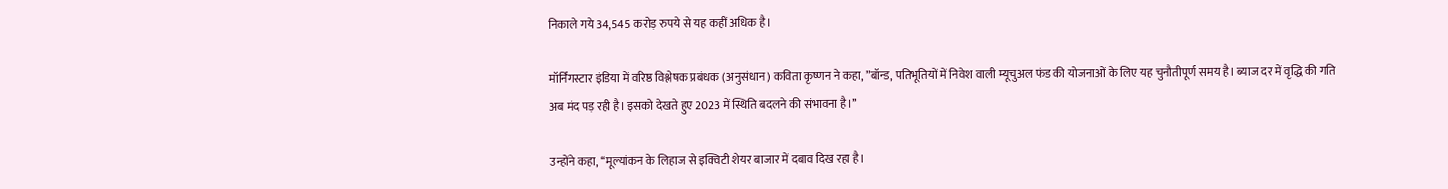निकाले गये 34,545 करोड़ रुपये से यह कहीं अधिक है।

मॉर्निंगस्टार इंडिया में वरिष्ठ विश्लेषक प्रबंधक (अनुसंधान) कविता कृष्णन ने कहा, ”बॉन्ड, पतिभूतियों में निवेश वाली म्यूचुअल फंड की योजनाओं के लिए यह चुनौतीपूर्ण समय है। ब्याज दर में वृद्धि की गति अब मंद पड़ रही है। इसको देखते हुए 2023 में स्थिति बदलने की संभावना है।’’

उन्होंने कहा, ‘‘मूल्यांकन के लिहाज से इक्विटी शेयर बाजार में दबाव दिख रहा है।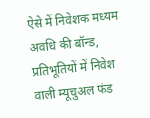ऐसे में निवेशक मध्यम अवधि की बॉन्ड, प्रतिभूतियों में निवेश वाली म्यूचुअल फंड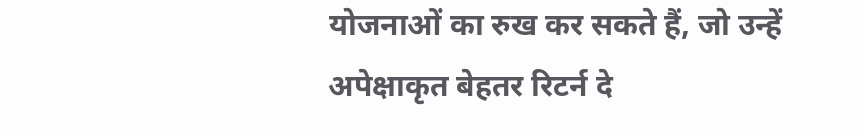योजनाओं का रुख कर सकते हैं, जो उन्हें अपेक्षाकृत बेहतर रिटर्न दे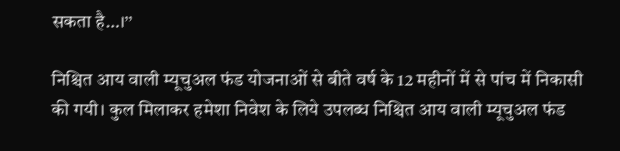सकता है…।’’

निश्चित आय वाली म्यूचुअल फंड योजनाओं से बीते वर्ष के 12 महीनों में से पांच में निकासी की गयी। कुल मिलाकर हमेशा निवेश के लिये उपलब्ध निश्चित आय वाली म्यूचुअल फंड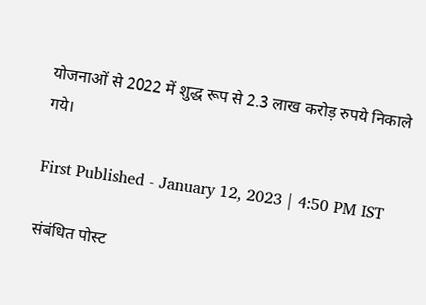योजनाओं से 2022 में शुद्ध रूप से 2.3 लाख करोड़ रुपये निकाले गये।

First Published - January 12, 2023 | 4:50 PM IST

संबंधित पोस्ट